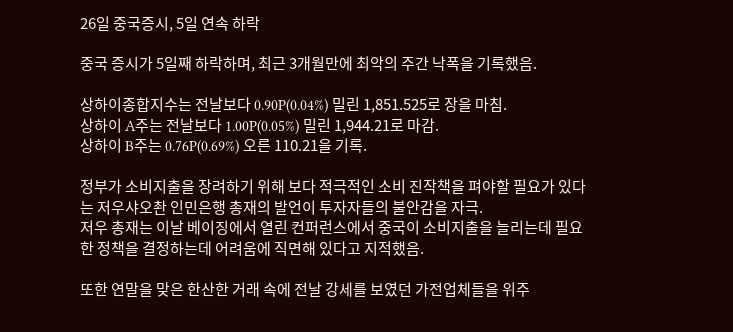26일 중국증시, 5일 연속 하락

중국 증시가 5일째 하락하며, 최근 3개월만에 최악의 주간 낙폭을 기록했음.

상하이종합지수는 전날보다 0.90P(0.04%) 밀린 1,851.525로 장을 마침.
상하이 A주는 전날보다 1.00P(0.05%) 밀린 1,944.21로 마감.
상하이 B주는 0.76P(0.69%) 오른 110.21을 기록.

정부가 소비지출을 장려하기 위해 보다 적극적인 소비 진작책을 펴야할 필요가 있다는 저우샤오촨 인민은행 총재의 발언이 투자자들의 불안감을 자극.
저우 총재는 이날 베이징에서 열린 컨퍼런스에서 중국이 소비지출을 늘리는데 필요한 정책을 결정하는데 어려움에 직면해 있다고 지적했음.

또한 연말을 맞은 한산한 거래 속에 전날 강세를 보였던 가전업체들을 위주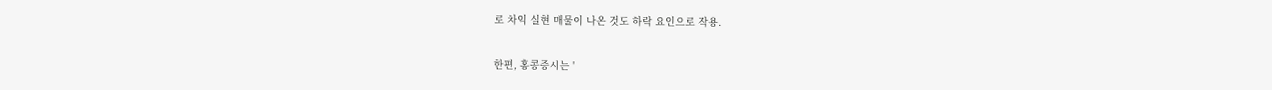로 차익 실현 매물이 나온 것도 하락 요인으로 작용.


한편, 홍콩증시는 '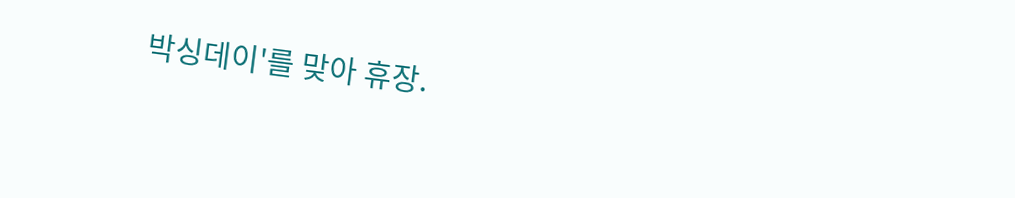박싱데이'를 맞아 휴장.